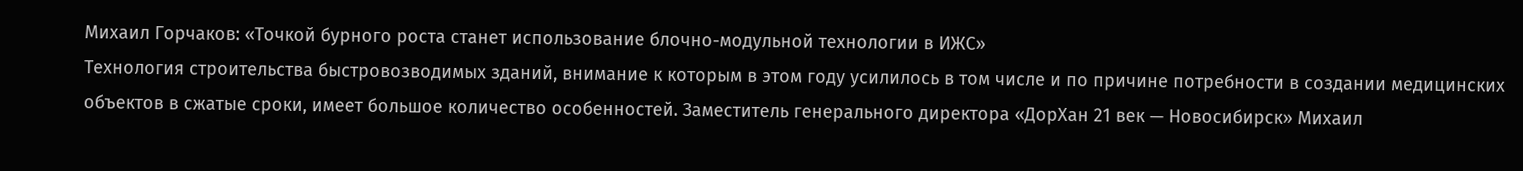Михаил Горчаков: «Точкой бурного роста станет использование блочно-модульной технологии в ИЖС»
Технология строительства быстровозводимых зданий, внимание к которым в этом году усилилось в том числе и по причине потребности в создании медицинских объектов в сжатые сроки, имеет большое количество особенностей. Заместитель генерального директора «ДорХан 21 век — Новосибирск» Михаил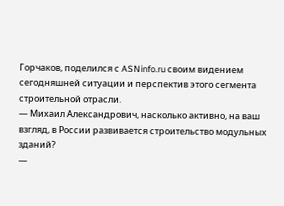Горчаков, поделился с ASNinfo.ru своим видением сегодняшней ситуации и перспектив этого сегмента строительной отрасли.
— Михаил Александрович, насколько активно, на ваш взгляд, в России развивается строительство модульных зданий?
—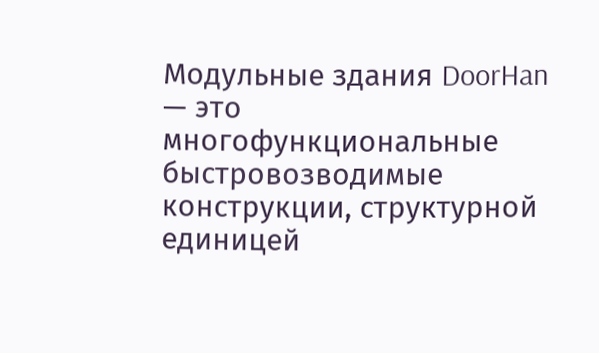Модульные здания DoorHan — это многофункциональные быстровозводимые конструкции, структурной единицей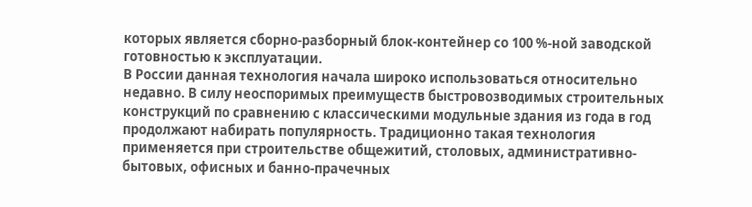которых является сборно-разборный блок-контейнер со 100 %-ной заводской готовностью к эксплуатации.
В России данная технология начала широко использоваться относительно недавно. В силу неоспоримых преимуществ быстровозводимых строительных конструкций по сравнению с классическими модульные здания из года в год продолжают набирать популярность. Традиционно такая технология применяется при строительстве общежитий, столовых, административно-бытовых, офисных и банно-прачечных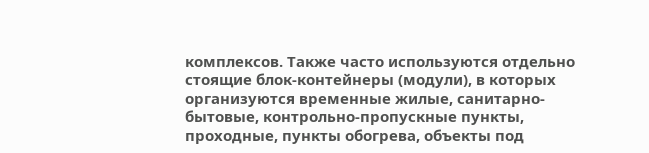комплексов. Также часто используются отдельно стоящие блок-контейнеры (модули), в которых организуются временные жилые, санитарно-бытовые, контрольно-пропускные пункты, проходные, пункты обогрева, объекты под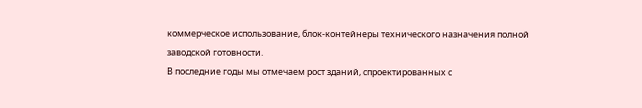коммерческое использование, блок-контейнеры технического назначения полной заводской готовности.
В последние годы мы отмечаем рост зданий, спроектированных с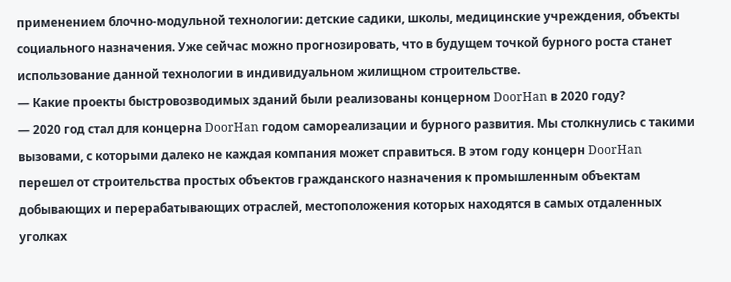применением блочно-модульной технологии: детские садики, школы, медицинские учреждения, объекты социального назначения. Уже сейчас можно прогнозировать, что в будущем точкой бурного роста станет использование данной технологии в индивидуальном жилищном строительстве.
— Какие проекты быстровозводимых зданий были реализованы концерном DoorHan в 2020 году?
— 2020 год стал для концерна DoorHan годом самореализации и бурного развития. Мы столкнулись с такими вызовами, с которыми далеко не каждая компания может справиться. В этом году концерн DoorHan перешел от строительства простых объектов гражданского назначения к промышленным объектам добывающих и перерабатывающих отраслей, местоположения которых находятся в самых отдаленных уголках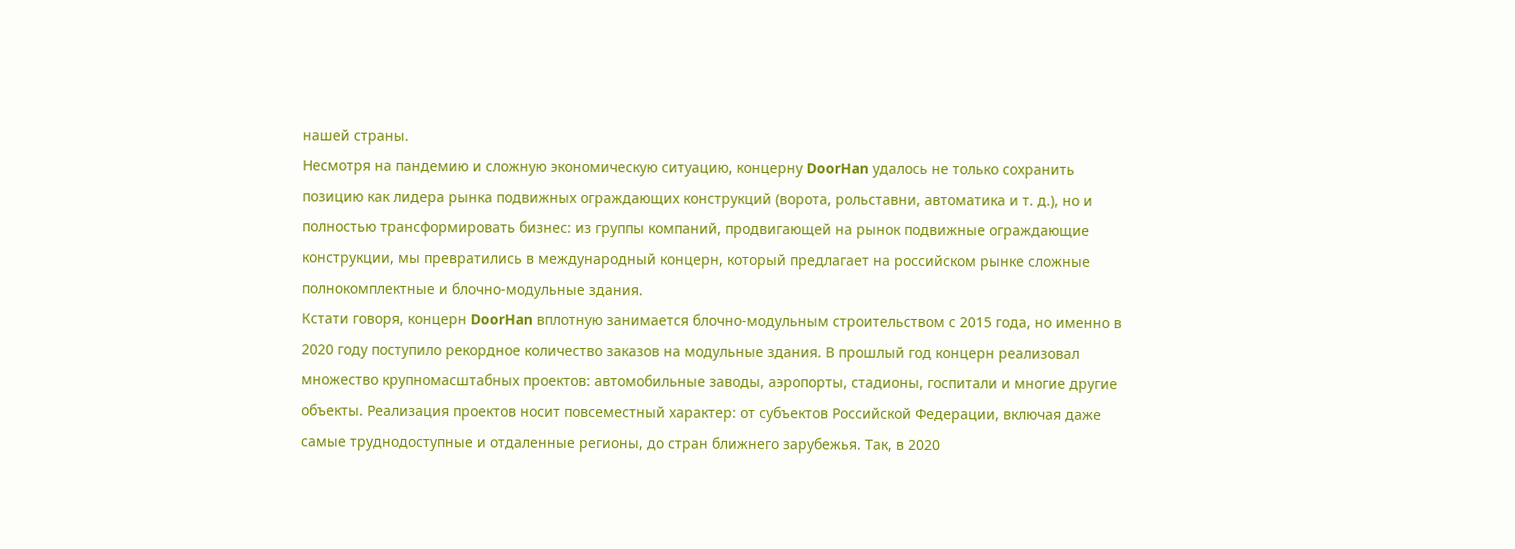нашей страны.
Несмотря на пандемию и сложную экономическую ситуацию, концерну DoorHan удалось не только сохранить позицию как лидера рынка подвижных ограждающих конструкций (ворота, рольставни, автоматика и т. д.), но и полностью трансформировать бизнес: из группы компаний, продвигающей на рынок подвижные ограждающие конструкции, мы превратились в международный концерн, который предлагает на российском рынке сложные полнокомплектные и блочно-модульные здания.
Кстати говоря, концерн DoorHan вплотную занимается блочно-модульным строительством с 2015 года, но именно в 2020 году поступило рекордное количество заказов на модульные здания. В прошлый год концерн реализовал множество крупномасштабных проектов: автомобильные заводы, аэропорты, стадионы, госпитали и многие другие объекты. Реализация проектов носит повсеместный характер: от субъектов Российской Федерации, включая даже самые труднодоступные и отдаленные регионы, до стран ближнего зарубежья. Так, в 2020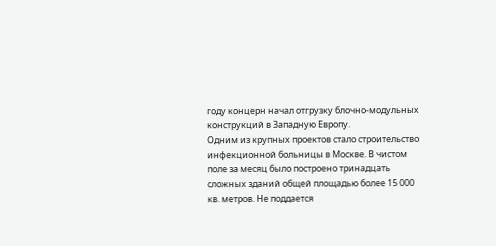году концерн начал отгрузку блочно-модульных конструкций в Западную Европу.
Одним из крупных проектов стало строительство инфекционной больницы в Москве. В чистом поле за месяц было построено тринадцать сложных зданий общей площадью более 15 000 кв. метров. Не поддается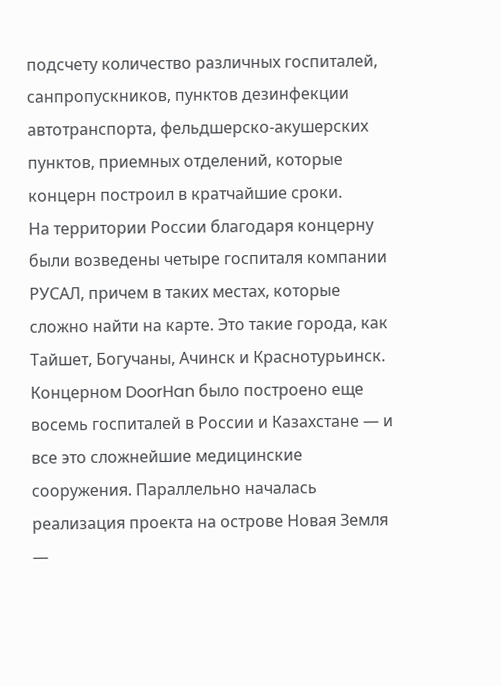подсчету количество различных госпиталей, санпропускников, пунктов дезинфекции автотранспорта, фельдшерско-акушерских пунктов, приемных отделений, которые концерн построил в кратчайшие сроки.
На территории России благодаря концерну были возведены четыре госпиталя компании РУСАЛ, причем в таких местах, которые сложно найти на карте. Это такие города, как Тайшет, Богучаны, Ачинск и Краснотурьинск. Концерном DoorHan было построено еще восемь госпиталей в России и Казахстане — и все это сложнейшие медицинские сооружения. Параллельно началась реализация проекта на острове Новая Земля —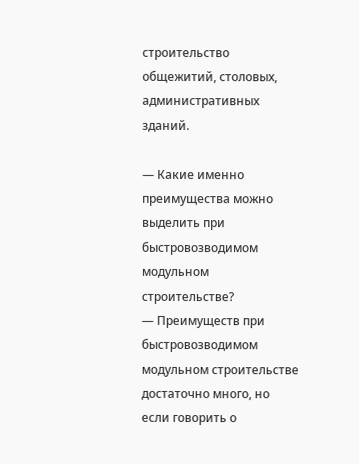строительство общежитий, столовых, административных зданий.

— Какие именно преимущества можно выделить при быстровозводимом модульном строительстве?
— Преимуществ при быстровозводимом модульном строительстве достаточно много, но если говорить о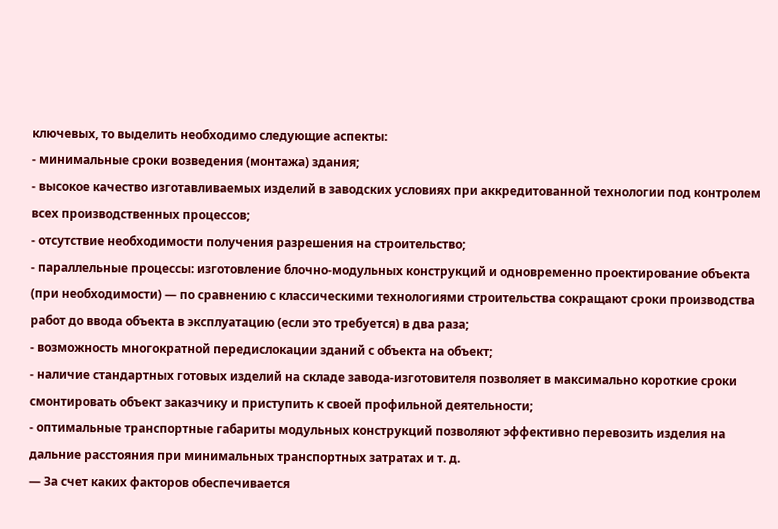ключевых, то выделить необходимо следующие аспекты:
- минимальные сроки возведения (монтажа) здания;
- высокое качество изготавливаемых изделий в заводских условиях при аккредитованной технологии под контролем всех производственных процессов;
- отсутствие необходимости получения разрешения на строительство;
- параллельные процессы: изготовление блочно-модульных конструкций и одновременно проектирование объекта (при необходимости) — по сравнению с классическими технологиями строительства сокращают сроки производства работ до ввода объекта в эксплуатацию (если это требуется) в два раза;
- возможность многократной передислокации зданий с объекта на объект;
- наличие стандартных готовых изделий на складе завода-изготовителя позволяет в максимально короткие сроки смонтировать объект заказчику и приступить к своей профильной деятельности;
- оптимальные транспортные габариты модульных конструкций позволяют эффективно перевозить изделия на дальние расстояния при минимальных транспортных затратах и т. д.
— За счет каких факторов обеспечивается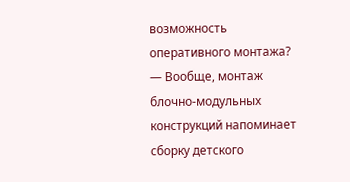возможность оперативного монтажа?
— Вообще, монтаж блочно-модульных конструкций напоминает сборку детского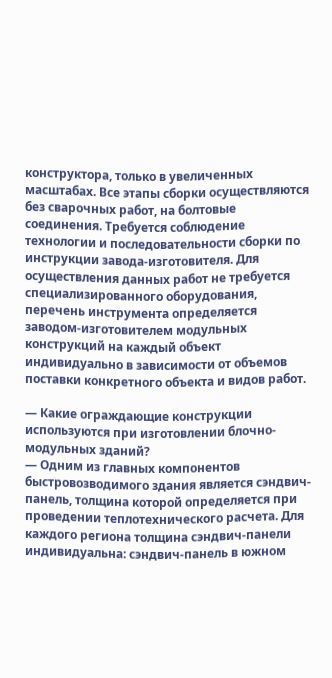конструктора, только в увеличенных масштабах. Все этапы сборки осуществляются без сварочных работ, на болтовые соединения. Требуется соблюдение технологии и последовательности сборки по инструкции завода-изготовителя. Для осуществления данных работ не требуется специализированного оборудования, перечень инструмента определяется заводом-изготовителем модульных конструкций на каждый объект индивидуально в зависимости от объемов поставки конкретного объекта и видов работ.

— Какие ограждающие конструкции используются при изготовлении блочно-модульных зданий?
— Одним из главных компонентов быстровозводимого здания является сэндвич-панель, толщина которой определяется при проведении теплотехнического расчета. Для каждого региона толщина сэндвич-панели индивидуальна: сэндвич-панель в южном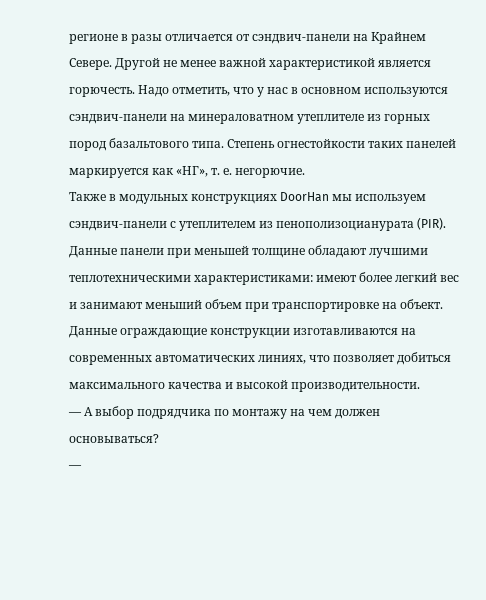регионе в разы отличается от сэндвич-панели на Крайнем Севере. Другой не менее важной характеристикой является горючесть. Надо отметить, что у нас в основном используются сэндвич-панели на минераловатном утеплителе из горных пород базальтового типа. Степень огнестойкости таких панелей маркируется как «НГ», т. е. негорючие.
Также в модульных конструкциях DoorHan мы используем сэндвич-панели с утеплителем из пенополизоцианурата (PIR). Данные панели при меньшей толщине обладают лучшими теплотехническими характеристиками: имеют более легкий вес и занимают меньший объем при транспортировке на объект.
Данные ограждающие конструкции изготавливаются на современных автоматических линиях, что позволяет добиться максимального качества и высокой производительности.
— А выбор подрядчика по монтажу на чем должен основываться?
—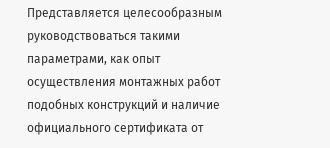Представляется целесообразным руководствоваться такими параметрами, как опыт осуществления монтажных работ подобных конструкций и наличие официального сертификата от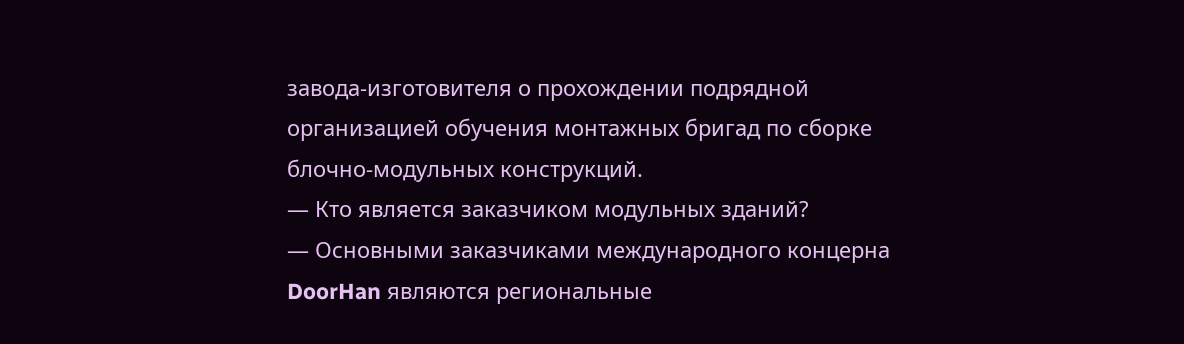завода-изготовителя о прохождении подрядной организацией обучения монтажных бригад по сборке блочно-модульных конструкций.
— Кто является заказчиком модульных зданий?
— Основными заказчиками международного концерна DoorHan являются региональные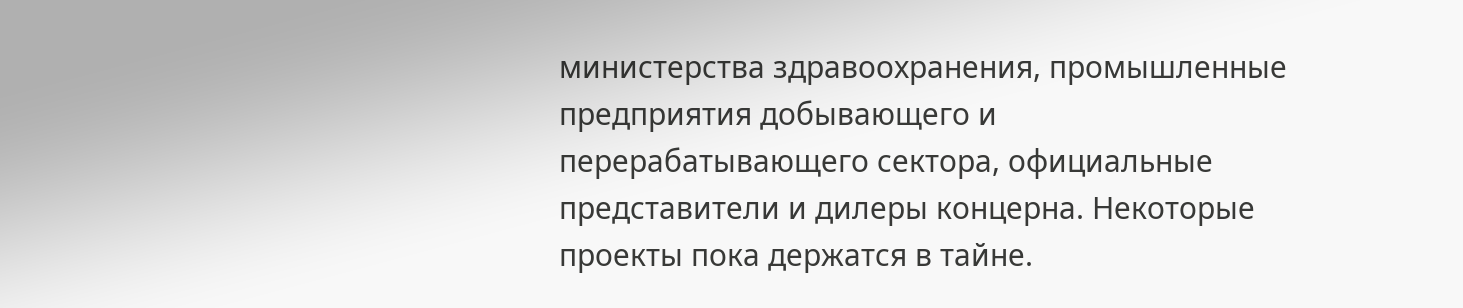министерства здравоохранения, промышленные предприятия добывающего и перерабатывающего сектора, официальные представители и дилеры концерна. Некоторые проекты пока держатся в тайне.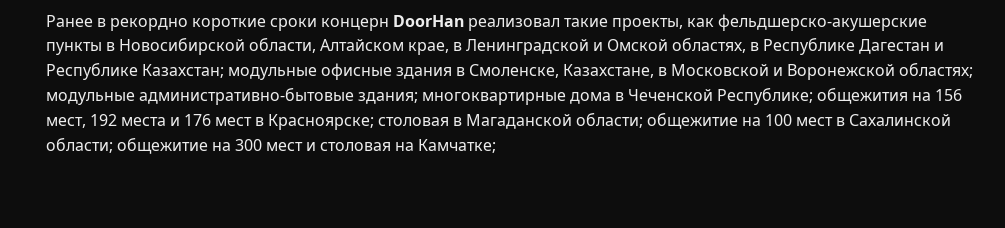Ранее в рекордно короткие сроки концерн DoorHan реализовал такие проекты, как фельдшерско-акушерские пункты в Новосибирской области, Алтайском крае, в Ленинградской и Омской областях, в Республике Дагестан и Республике Казахстан; модульные офисные здания в Смоленске, Казахстане, в Московской и Воронежской областях; модульные административно-бытовые здания; многоквартирные дома в Чеченской Республике; общежития на 156 мест, 192 места и 176 мест в Красноярске; столовая в Магаданской области; общежитие на 100 мест в Сахалинской области; общежитие на 300 мест и столовая на Камчатке;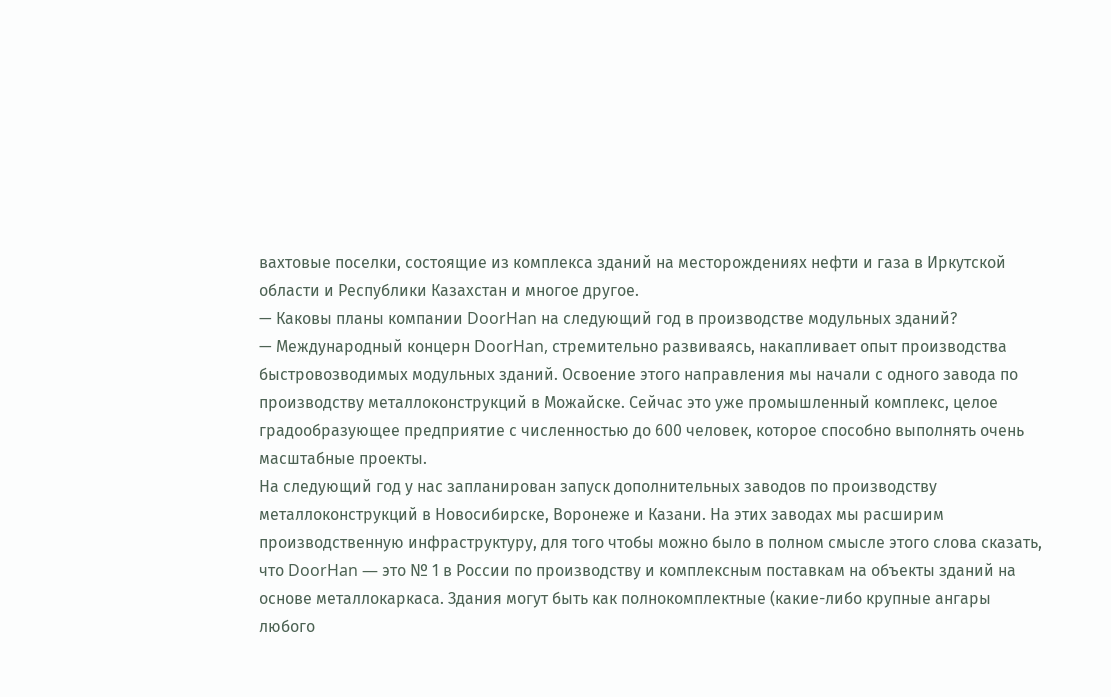вахтовые поселки, состоящие из комплекса зданий на месторождениях нефти и газа в Иркутской области и Республики Казахстан и многое другое.
— Каковы планы компании DoorHan на следующий год в производстве модульных зданий?
— Международный концерн DoorHan, стремительно развиваясь, накапливает опыт производства быстровозводимых модульных зданий. Освоение этого направления мы начали с одного завода по производству металлоконструкций в Можайске. Сейчас это уже промышленный комплекс, целое градообразующее предприятие с численностью до 600 человек, которое способно выполнять очень масштабные проекты.
На следующий год у нас запланирован запуск дополнительных заводов по производству металлоконструкций в Новосибирске, Воронеже и Казани. На этих заводах мы расширим производственную инфраструктуру, для того чтобы можно было в полном смысле этого слова сказать, что DoorHan — это № 1 в России по производству и комплексным поставкам на объекты зданий на основе металлокаркаса. Здания могут быть как полнокомплектные (какие-либо крупные ангары любого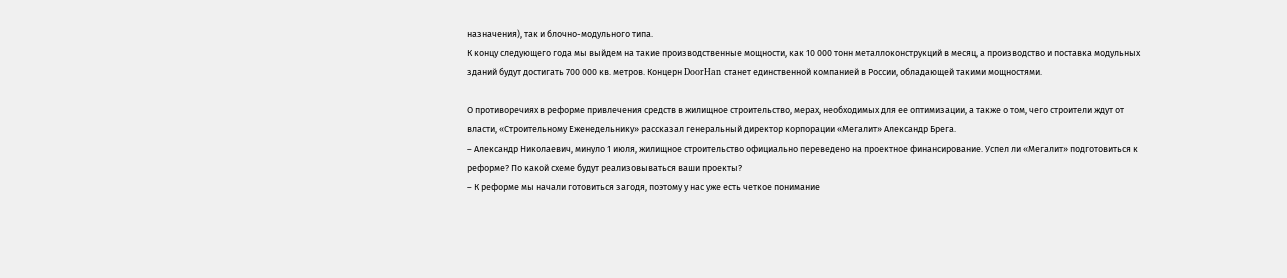назначения), так и блочно-модульного типа.
К концу следующего года мы выйдем на такие производственные мощности, как 10 000 тонн металлоконструкций в месяц, а производство и поставка модульных зданий будут достигать 700 000 кв. метров. Концерн DoorHan станет единственной компанией в России, обладающей такими мощностями.

О противоречиях в реформе привлечения средств в жилищное строительство, мерах, необходимых для ее оптимизации, а также о том, чего строители ждут от власти, «Строительному Еженедельнику» рассказал генеральный директор корпорации «Мегалит» Александр Брега.
– Александр Николаевич, минуло 1 июля, жилищное строительство официально переведено на проектное финансирование. Успел ли «Мегалит» подготовиться к реформе? По какой схеме будут реализовываться ваши проекты?
– К реформе мы начали готовиться загодя, поэтому у нас уже есть четкое понимание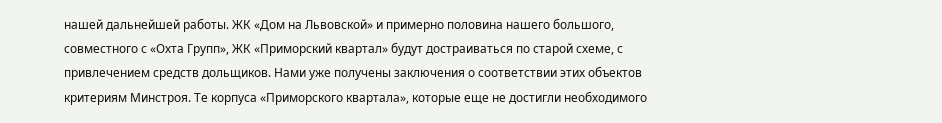нашей дальнейшей работы. ЖК «Дом на Львовской» и примерно половина нашего большого, совместного с «Охта Групп», ЖК «Приморский квартал» будут достраиваться по старой схеме, с привлечением средств дольщиков. Нами уже получены заключения о соответствии этих объектов критериям Минстроя. Те корпуса «Приморского квартала», которые еще не достигли необходимого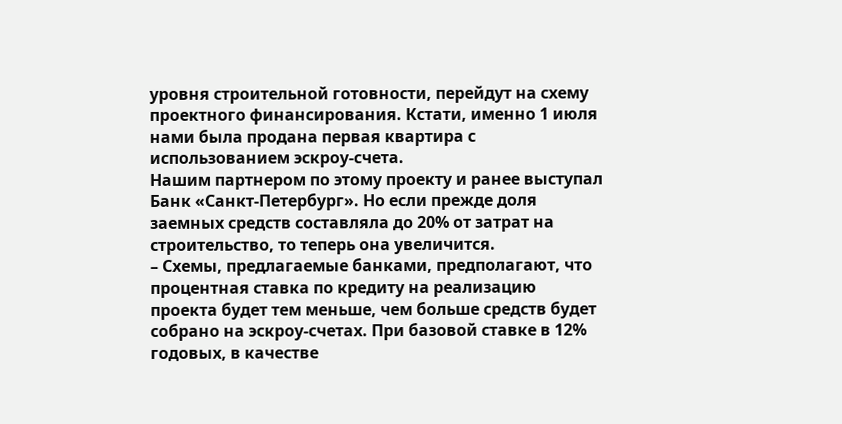уровня строительной готовности, перейдут на схему проектного финансирования. Кстати, именно 1 июля нами была продана первая квартира с использованием эскроу-счета.
Нашим партнером по этому проекту и ранее выступал Банк «Санкт-Петербург». Но если прежде доля заемных средств составляла до 20% от затрат на строительство, то теперь она увеличится.
– Схемы, предлагаемые банками, предполагают, что процентная ставка по кредиту на реализацию проекта будет тем меньше, чем больше средств будет собрано на эскроу-счетах. При базовой ставке в 12% годовых, в качестве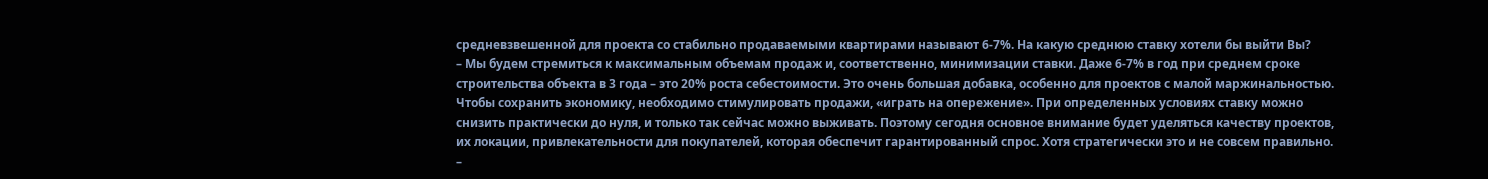средневзвешенной для проекта со стабильно продаваемыми квартирами называют 6-7%. На какую среднюю ставку хотели бы выйти Вы?
– Мы будем стремиться к максимальным объемам продаж и, соответственно, минимизации ставки. Даже 6-7% в год при среднем сроке строительства объекта в 3 года – это 20% роста себестоимости. Это очень большая добавка, особенно для проектов с малой маржинальностью. Чтобы сохранить экономику, необходимо стимулировать продажи, «играть на опережение». При определенных условиях ставку можно снизить практически до нуля, и только так сейчас можно выживать. Поэтому сегодня основное внимание будет уделяться качеству проектов, их локации, привлекательности для покупателей, которая обеспечит гарантированный спрос. Хотя стратегически это и не совсем правильно.
–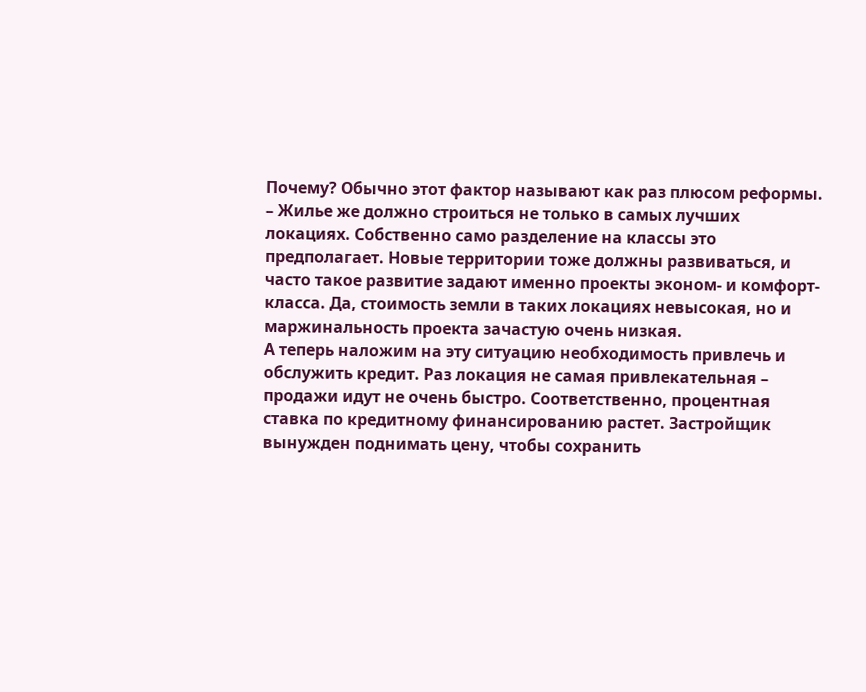Почему? Обычно этот фактор называют как раз плюсом реформы.
– Жилье же должно строиться не только в самых лучших локациях. Собственно само разделение на классы это предполагает. Новые территории тоже должны развиваться, и часто такое развитие задают именно проекты эконом- и комфорт-класса. Да, стоимость земли в таких локациях невысокая, но и маржинальность проекта зачастую очень низкая.
А теперь наложим на эту ситуацию необходимость привлечь и обслужить кредит. Раз локация не самая привлекательная – продажи идут не очень быстро. Соответственно, процентная ставка по кредитному финансированию растет. Застройщик вынужден поднимать цену, чтобы сохранить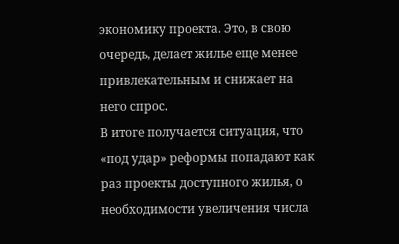экономику проекта. Это, в свою очередь, делает жилье еще менее привлекательным и снижает на него спрос.
В итоге получается ситуация, что «под удар» реформы попадают как раз проекты доступного жилья, о необходимости увеличения числа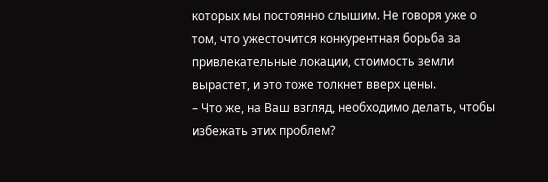которых мы постоянно слышим. Не говоря уже о том, что ужесточится конкурентная борьба за привлекательные локации, стоимость земли вырастет, и это тоже толкнет вверх цены.
– Что же, на Ваш взгляд, необходимо делать, чтобы избежать этих проблем?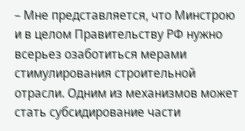– Мне представляется, что Минстрою и в целом Правительству РФ нужно всерьез озаботиться мерами стимулирования строительной отрасли. Одним из механизмов может стать субсидирование части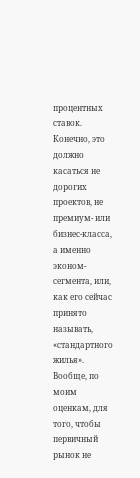процентных ставок. Конечно, это должно касаться не дорогих проектов, не премиум- или бизнес-класса, а именно эконом-сегмента, или, как его сейчас принято называть, «стандартного жилья».
Вообще, по моим оценкам, для того, чтобы первичный рынок не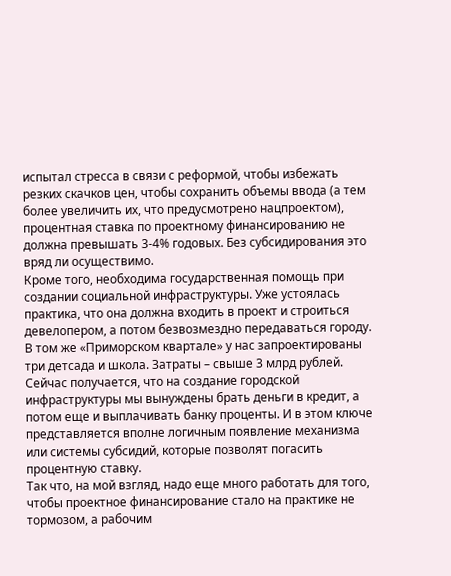испытал стресса в связи с реформой, чтобы избежать резких скачков цен, чтобы сохранить объемы ввода (а тем более увеличить их, что предусмотрено нацпроектом), процентная ставка по проектному финансированию не должна превышать 3-4% годовых. Без субсидирования это вряд ли осуществимо.
Кроме того, необходима государственная помощь при создании социальной инфраструктуры. Уже устоялась практика, что она должна входить в проект и строиться девелопером, а потом безвозмездно передаваться городу. В том же «Приморском квартале» у нас запроектированы три детсада и школа. Затраты – свыше 3 млрд рублей. Сейчас получается, что на создание городской инфраструктуры мы вынуждены брать деньги в кредит, а потом еще и выплачивать банку проценты. И в этом ключе представляется вполне логичным появление механизма или системы субсидий, которые позволят погасить процентную ставку.
Так что, на мой взгляд, надо еще много работать для того, чтобы проектное финансирование стало на практике не тормозом, а рабочим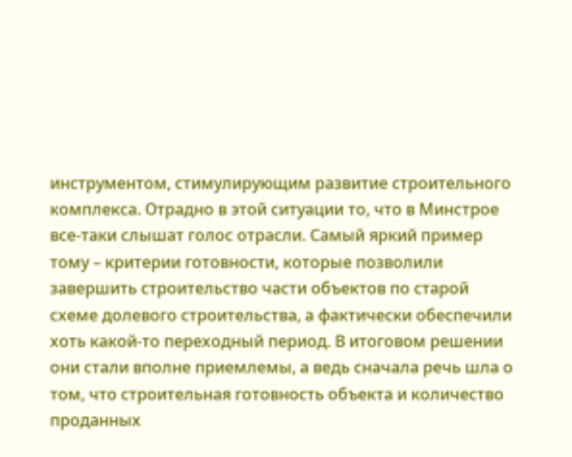инструментом, стимулирующим развитие строительного комплекса. Отрадно в этой ситуации то, что в Минстрое все-таки слышат голос отрасли. Самый яркий пример тому – критерии готовности, которые позволили завершить строительство части объектов по старой схеме долевого строительства, а фактически обеспечили хоть какой-то переходный период. В итоговом решении они стали вполне приемлемы, а ведь сначала речь шла о том, что строительная готовность объекта и количество проданных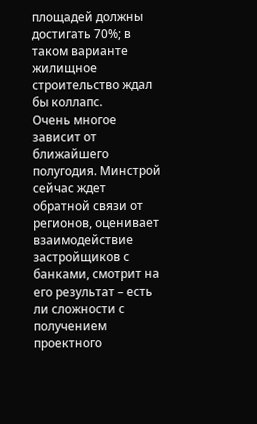площадей должны достигать 70%; в таком варианте жилищное строительство ждал бы коллапс.
Очень многое зависит от ближайшего полугодия. Минстрой сейчас ждет обратной связи от регионов, оценивает взаимодействие застройщиков с банками, смотрит на его результат – есть ли сложности с получением проектного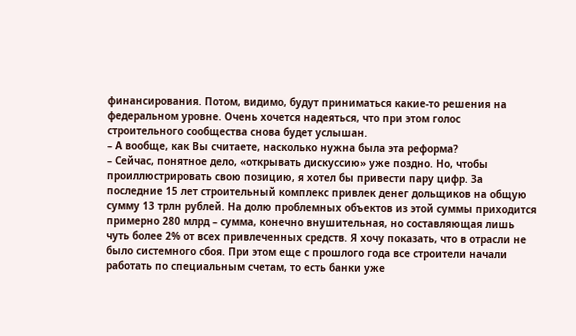финансирования. Потом, видимо, будут приниматься какие-то решения на федеральном уровне. Очень хочется надеяться, что при этом голос строительного сообщества снова будет услышан.
– А вообще, как Вы считаете, насколько нужна была эта реформа?
– Сейчас, понятное дело, «открывать дискуссию» уже поздно. Но, чтобы проиллюстрировать свою позицию, я хотел бы привести пару цифр. За последние 15 лет строительный комплекс привлек денег дольщиков на общую сумму 13 трлн рублей. На долю проблемных объектов из этой суммы приходится примерно 280 млрд – сумма, конечно внушительная, но составляющая лишь чуть более 2% от всех привлеченных средств. Я хочу показать, что в отрасли не было системного сбоя. При этом еще с прошлого года все строители начали работать по специальным счетам, то есть банки уже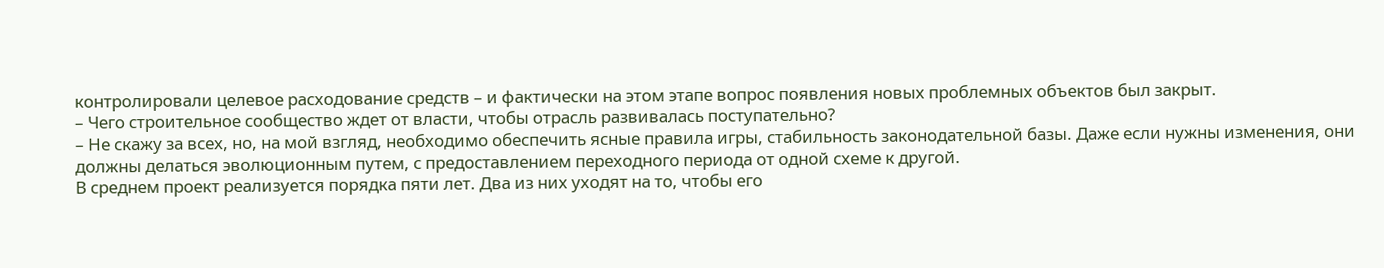контролировали целевое расходование средств – и фактически на этом этапе вопрос появления новых проблемных объектов был закрыт.
– Чего строительное сообщество ждет от власти, чтобы отрасль развивалась поступательно?
– Не скажу за всех, но, на мой взгляд, необходимо обеспечить ясные правила игры, стабильность законодательной базы. Даже если нужны изменения, они должны делаться эволюционным путем, с предоставлением переходного периода от одной схеме к другой.
В среднем проект реализуется порядка пяти лет. Два из них уходят на то, чтобы его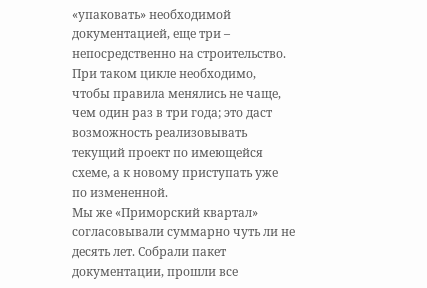«упаковать» необходимой документацией, еще три – непосредственно на строительство. При таком цикле необходимо, чтобы правила менялись не чаще, чем один раз в три года; это даст возможность реализовывать текущий проект по имеющейся схеме, а к новому приступать уже по измененной.
Мы же «Приморский квартал» согласовывали суммарно чуть ли не десять лет. Собрали пакет документации, прошли все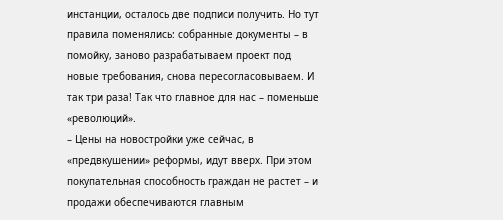инстанции, осталось две подписи получить. Но тут правила поменялись: собранные документы – в помойку, заново разрабатываем проект под новые требования, снова пересогласовываем. И так три раза! Так что главное для нас – поменьше «революций».
– Цены на новостройки уже сейчас, в «предвкушении» реформы, идут вверх. При этом покупательная способность граждан не растет – и продажи обеспечиваются главным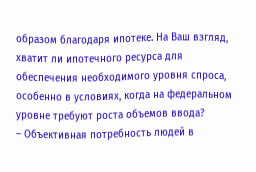образом благодаря ипотеке. На Ваш взгляд, хватит ли ипотечного ресурса для обеспечения необходимого уровня спроса, особенно в условиях, когда на федеральном уровне требуют роста объемов ввода?
– Объективная потребность людей в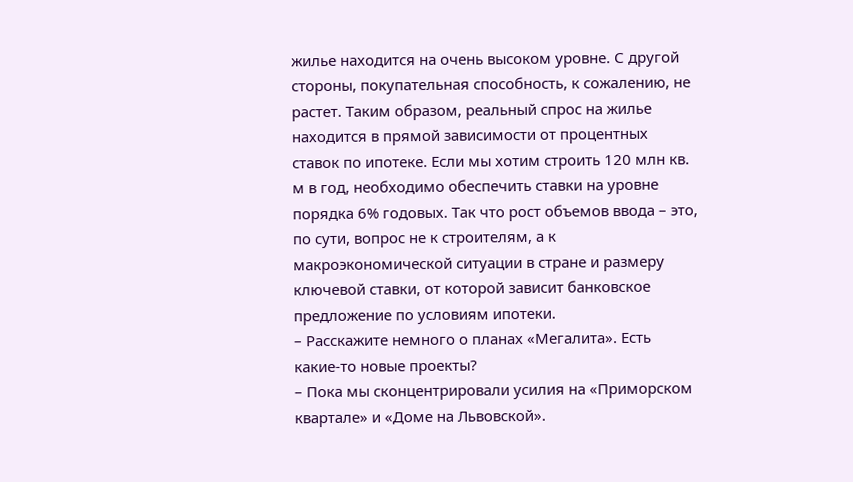жилье находится на очень высоком уровне. С другой стороны, покупательная способность, к сожалению, не растет. Таким образом, реальный спрос на жилье находится в прямой зависимости от процентных ставок по ипотеке. Если мы хотим строить 120 млн кв. м в год, необходимо обеспечить ставки на уровне порядка 6% годовых. Так что рост объемов ввода – это, по сути, вопрос не к строителям, а к макроэкономической ситуации в стране и размеру ключевой ставки, от которой зависит банковское предложение по условиям ипотеки.
– Расскажите немного о планах «Мегалита». Есть какие-то новые проекты?
– Пока мы сконцентрировали усилия на «Приморском квартале» и «Доме на Львовской».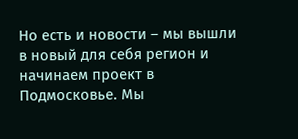Но есть и новости – мы вышли в новый для себя регион и начинаем проект в Подмосковье. Мы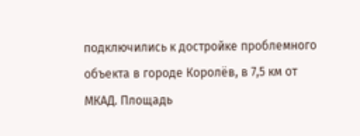подключились к достройке проблемного объекта в городе Королёв, в 7,5 км от МКАД. Площадь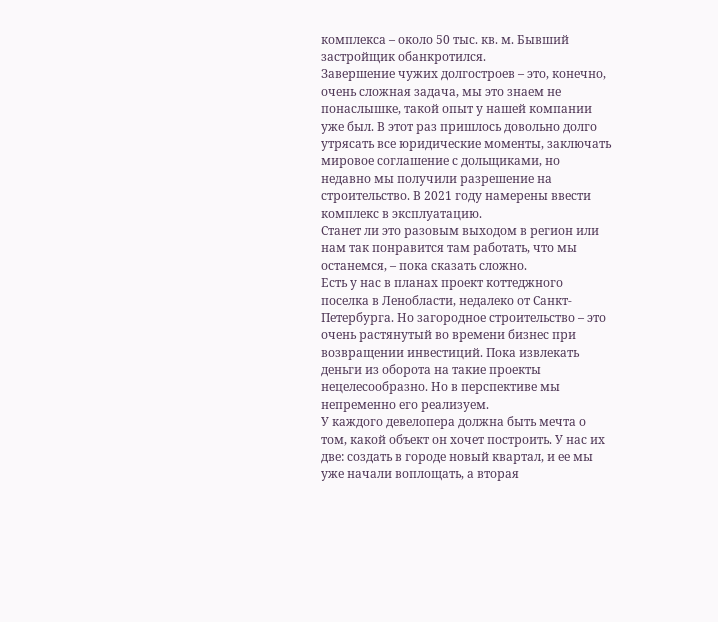комплекса – около 50 тыс. кв. м. Бывший застройщик обанкротился.
Завершение чужих долгостроев – это, конечно, очень сложная задача, мы это знаем не понаслышке, такой опыт у нашей компании уже был. В этот раз пришлось довольно долго утрясать все юридические моменты, заключать мировое соглашение с дольщиками, но недавно мы получили разрешение на строительство. В 2021 году намерены ввести комплекс в эксплуатацию.
Станет ли это разовым выходом в регион или нам так понравится там работать, что мы останемся, – пока сказать сложно.
Есть у нас в планах проект коттеджного поселка в Ленобласти, недалеко от Санкт-Петербурга. Но загородное строительство – это очень растянутый во времени бизнес при возвращении инвестиций. Пока извлекать деньги из оборота на такие проекты нецелесообразно. Но в перспективе мы непременно его реализуем.
У каждого девелопера должна быть мечта о том, какой объект он хочет построить. У нас их две: создать в городе новый квартал, и ее мы уже начали воплощать, а вторая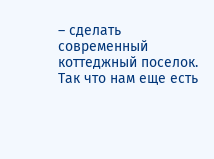– сделать современный коттеджный поселок. Так что нам еще есть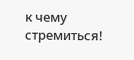к чему стремиться!